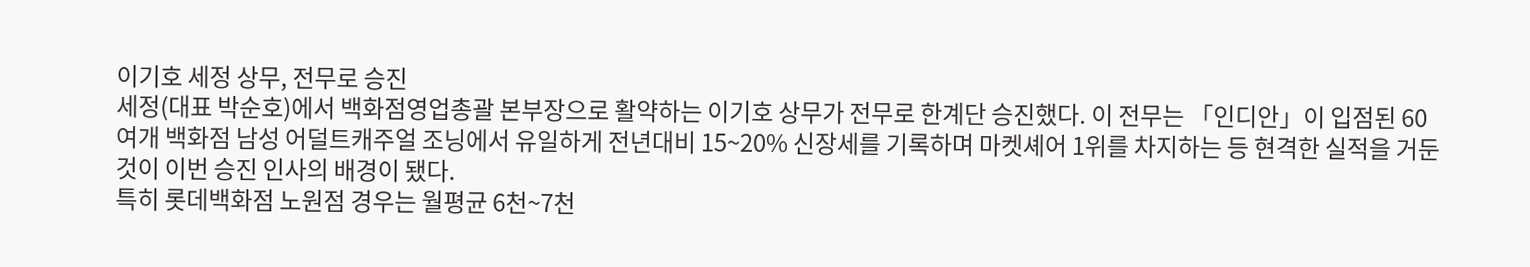이기호 세정 상무, 전무로 승진
세정(대표 박순호)에서 백화점영업총괄 본부장으로 활약하는 이기호 상무가 전무로 한계단 승진했다. 이 전무는 「인디안」이 입점된 60여개 백화점 남성 어덜트캐주얼 조닝에서 유일하게 전년대비 15~20% 신장세를 기록하며 마켓셰어 1위를 차지하는 등 현격한 실적을 거둔 것이 이번 승진 인사의 배경이 됐다.
특히 롯데백화점 노원점 경우는 월평균 6천~7천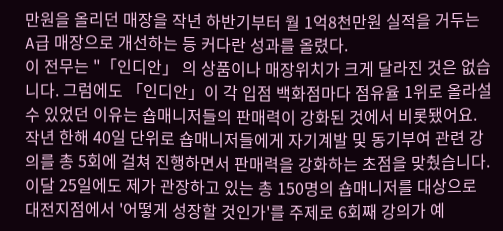만원을 올리던 매장을 작년 하반기부터 월 1억8천만원 실적을 거두는 A급 매장으로 개선하는 등 커다란 성과를 올렸다.
이 전무는 "「인디안」 의 상품이나 매장위치가 크게 달라진 것은 없습니다. 그럼에도 「인디안」이 각 입점 백화점마다 점유율 1위로 올라설 수 있었던 이유는 숍매니저들의 판매력이 강화된 것에서 비롯됐어요. 작년 한해 40일 단위로 숍매니저들에게 자기계발 및 동기부여 관련 강의를 총 5회에 걸쳐 진행하면서 판매력을 강화하는 초점을 맞췄습니다.
이달 25일에도 제가 관장하고 있는 총 150명의 숍매니저를 대상으로 대전지점에서 '어떻게 성장할 것인가'를 주제로 6회째 강의가 예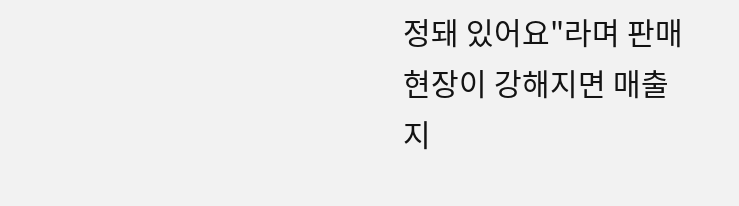정돼 있어요"라며 판매현장이 강해지면 매출 지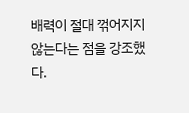배력이 절대 꺾어지지 않는다는 점을 강조했다.